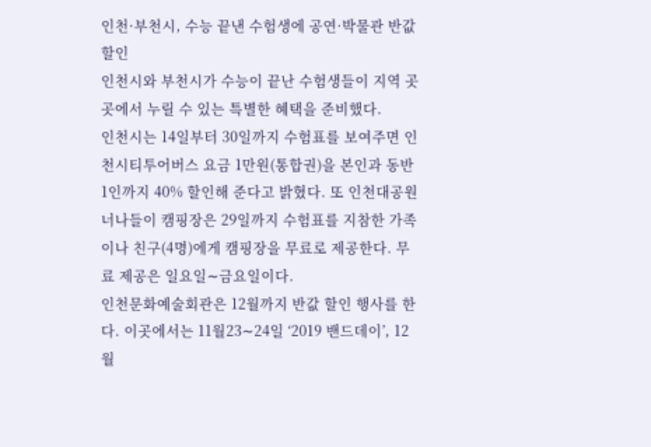인천·부천시, 수능 끝낸 수험생에 공연·박물관 반값 할인
인천시와 부천시가 수능이 끝난 수험생들이 지역 곳곳에서 누릴 수 있는 특별한 혜택을 준비했다.
인천시는 14일부터 30일까지 수험표를 보여주면 인천시티투어버스 요금 1만원(통합권)을 본인과 동반 1인까지 40% 할인해 준다고 밝혔다. 또 인천대공원 너나들이 캠핑장은 29일까지 수험표를 지참한 가족이나 친구(4명)에게 캠핑장을 무료로 제공한다. 무료 제공은 일요일∼금요일이다.
인천문화예술회관은 12월까지 반값 할인 행사를 한다. 이곳에서는 11월23∼24일 ‘2019 밴드데이’, 12월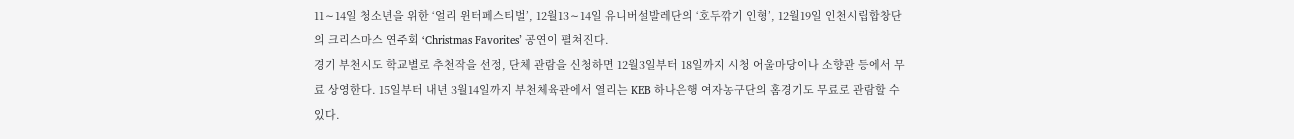11∼14일 청소년을 위한 ‘얼리 윈터페스티벌’, 12월13∼14일 유니버설발레단의 ‘호두깎기 인형’, 12월19일 인천시립합창단의 크리스마스 연주회 ‘Christmas Favorites’ 공연이 펼쳐진다.
경기 부천시도 학교별로 추천작을 선정, 단체 관람을 신청하면 12월3일부터 18일까지 시청 어울마당이나 소향관 등에서 무료 상영한다. 15일부터 내년 3월14일까지 부천체육관에서 열리는 KEB 하나은행 여자농구단의 홈경기도 무료로 관람할 수 있다.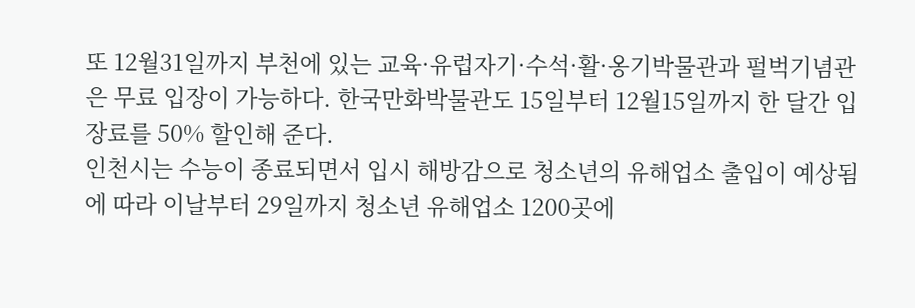또 12월31일까지 부천에 있는 교육·유럽자기·수석·활·옹기박물관과 펄벅기념관은 무료 입장이 가능하다. 한국만화박물관도 15일부터 12월15일까지 한 달간 입장료를 50% 할인해 준다.
인천시는 수능이 종료되면서 입시 해방감으로 청소년의 유해업소 출입이 예상됨에 따라 이날부터 29일까지 청소년 유해업소 1200곳에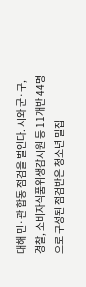대해 민·관 합동 점검을 벌인다. 시와 군·구, 경찰, 소비자식품위생감시원 등 11개반 44명으로 구성된 점검반은 청소년 밀집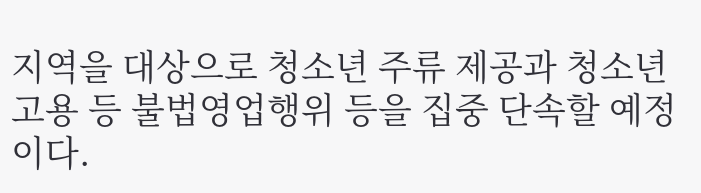지역을 대상으로 청소년 주류 제공과 청소년 고용 등 불법영업행위 등을 집중 단속할 예정이다.